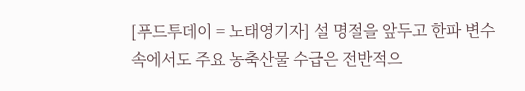[푸드투데이 = 노태영기자] 설 명절을 앞두고 한파 변수 속에서도 주요 농축산물 수급은 전반적으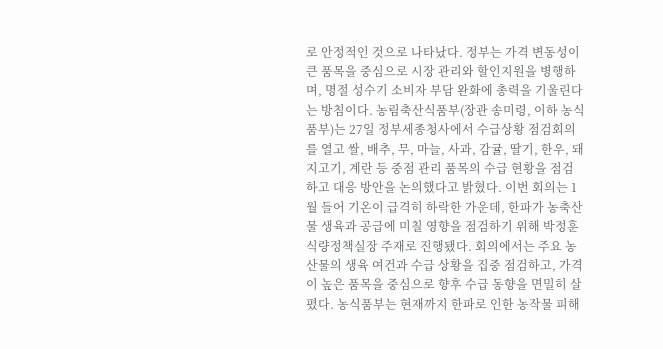로 안정적인 것으로 나타났다. 정부는 가격 변동성이 큰 품목을 중심으로 시장 관리와 할인지원을 병행하며, 명절 성수기 소비자 부담 완화에 총력을 기울린다는 방침이다. 농림축산식품부(장관 송미령, 이하 농식품부)는 27일 정부세종청사에서 수급상황 점검회의를 열고 쌀, 배추, 무, 마늘, 사과, 감귤, 딸기, 한우, 돼지고기, 계란 등 중점 관리 품목의 수급 현황을 점검하고 대응 방안을 논의했다고 밝혔다. 이번 회의는 1월 들어 기온이 급격히 하락한 가운데, 한파가 농축산물 생육과 공급에 미칠 영향을 점검하기 위해 박정훈 식량정책실장 주재로 진행됐다. 회의에서는 주요 농산물의 생육 여건과 수급 상황을 집중 점검하고, 가격이 높은 품목을 중심으로 향후 수급 동향을 면밀히 살폈다. 농식품부는 현재까지 한파로 인한 농작물 피해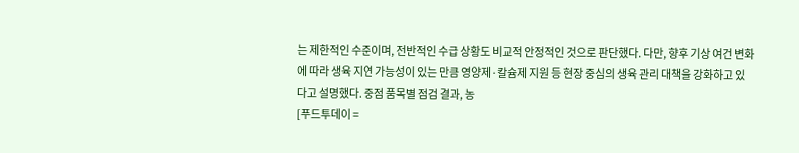는 제한적인 수준이며, 전반적인 수급 상황도 비교적 안정적인 것으로 판단했다. 다만, 향후 기상 여건 변화에 따라 생육 지연 가능성이 있는 만큼 영양제·칼슘제 지원 등 현장 중심의 생육 관리 대책을 강화하고 있다고 설명했다. 중점 품목별 점검 결과, 농
[푸드투데이 =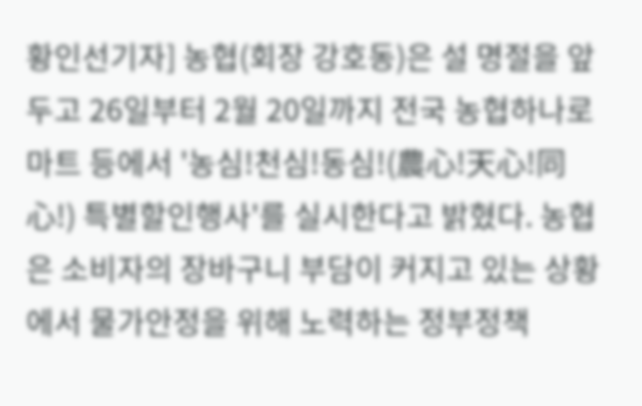황인선기자] 농협(회장 강호동)은 설 명절을 앞두고 26일부터 2월 20일까지 전국 농협하나로마트 등에서 '농심!천심!동심!(農心!天心!同心!) 특별할인행사'를 실시한다고 밝혔다. 농협은 소비자의 장바구니 부담이 커지고 있는 상황에서 물가안정을 위해 노력하는 정부정책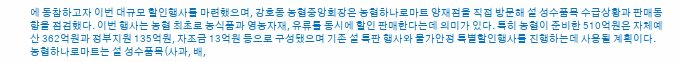에 동참하고자 이번 대규모 할인행사를 마련했으며, 강호동 농협중앙회장은 농협하나로마트 양재점을 직접 방문해 설 성수품목 수급상황과 판매동향을 점검했다. 이번 행사는 농협 최초로 농식품과 영농자재, 유류를 동시에 할인 판매한다는데 의미가 있다. 특히 농협이 준비한 510억원은 자체예산 362억원과 정부지원 135억원, 자조금 13억원 등으로 구성됐으며 기존 설 특판 행사와 물가안정 특별할인행사를 진행하는데 사용될 계획이다. 농협하나로마트는 설 성수품목(사과, 배,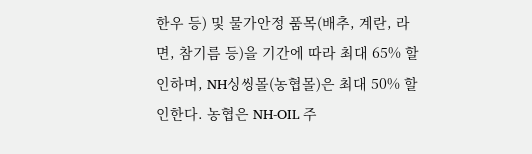한우 등) 및 물가안정 품목(배추, 계란, 라면, 참기름 등)을 기간에 따라 최대 65% 할인하며, NH싱씽몰(농협몰)은 최대 50% 할인한다. 농협은 NH-OIL 주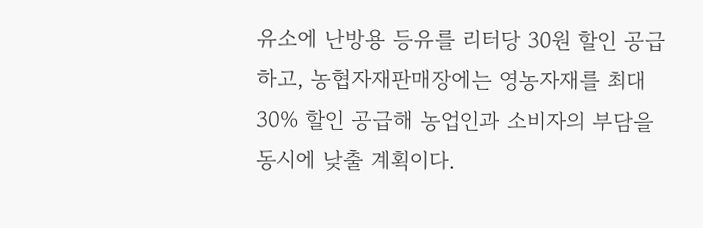유소에 난방용 등유를 리터당 30원 할인 공급하고, 농협자재판매장에는 영농자재를 최대 30% 할인 공급해 농업인과 소비자의 부담을 동시에 낮출 계획이다.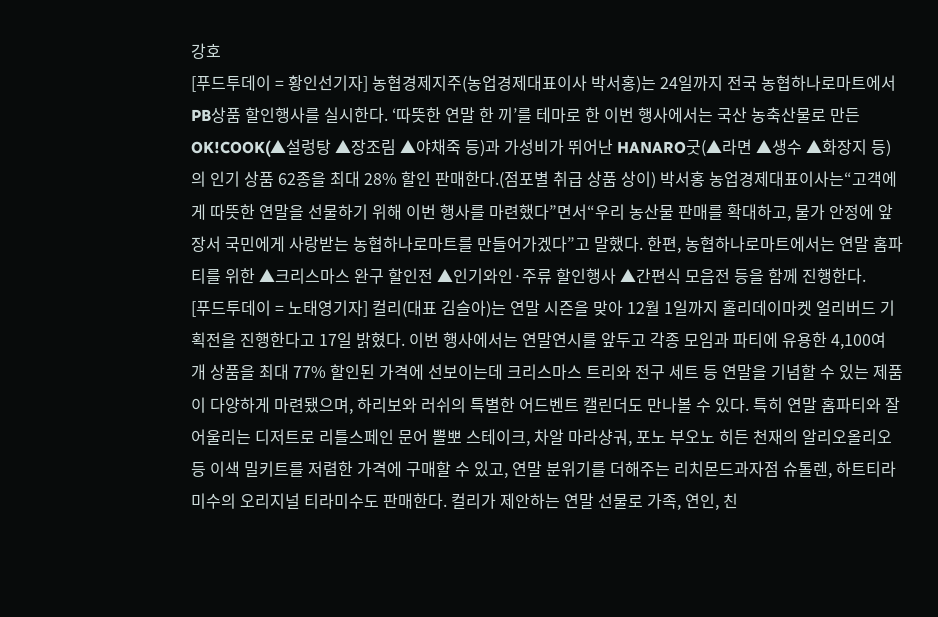강호
[푸드투데이 = 황인선기자] 농협경제지주(농업경제대표이사 박서홍)는 24일까지 전국 농협하나로마트에서 PB상품 할인행사를 실시한다. ‘따뜻한 연말 한 끼’를 테마로 한 이번 행사에서는 국산 농축산물로 만든 OK!COOK(▲설렁탕 ▲장조림 ▲야채죽 등)과 가성비가 뛰어난 HANARO굿(▲라면 ▲생수 ▲화장지 등)의 인기 상품 62종을 최대 28% 할인 판매한다.(점포별 취급 상품 상이) 박서홍 농업경제대표이사는“고객에게 따뜻한 연말을 선물하기 위해 이번 행사를 마련했다”면서“우리 농산물 판매를 확대하고, 물가 안정에 앞장서 국민에게 사랑받는 농협하나로마트를 만들어가겠다”고 말했다. 한편, 농협하나로마트에서는 연말 홈파티를 위한 ▲크리스마스 완구 할인전 ▲인기와인·주류 할인행사 ▲간편식 모음전 등을 함께 진행한다.
[푸드투데이 = 노태영기자] 컬리(대표 김슬아)는 연말 시즌을 맞아 12월 1일까지 홀리데이마켓 얼리버드 기획전을 진행한다고 17일 밝혔다. 이번 행사에서는 연말연시를 앞두고 각종 모임과 파티에 유용한 4,100여 개 상품을 최대 77% 할인된 가격에 선보이는데 크리스마스 트리와 전구 세트 등 연말을 기념할 수 있는 제품이 다양하게 마련됐으며, 하리보와 러쉬의 특별한 어드벤트 캘린더도 만나볼 수 있다. 특히 연말 홈파티와 잘 어울리는 디저트로 리틀스페인 문어 뽈뽀 스테이크, 차알 마라샹궈, 포노 부오노 히든 천재의 알리오올리오 등 이색 밀키트를 저렴한 가격에 구매할 수 있고, 연말 분위기를 더해주는 리치몬드과자점 슈톨렌, 하트티라미수의 오리지널 티라미수도 판매한다. 컬리가 제안하는 연말 선물로 가족, 연인, 친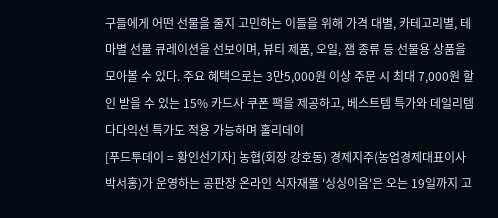구들에게 어떤 선물을 줄지 고민하는 이들을 위해 가격 대별, 카테고리별, 테마별 선물 큐레이션을 선보이며, 뷰티 제품, 오일, 잼 종류 등 선물용 상품을 모아볼 수 있다. 주요 혜택으로는 3만5,000원 이상 주문 시 최대 7,000원 할인 받을 수 있는 15% 카드사 쿠폰 팩을 제공하고, 베스트템 특가와 데일리템 다다익선 특가도 적용 가능하며 홀리데이
[푸드투데이 = 황인선기자] 농협(회장 강호동) 경제지주(농업경제대표이사 박서홍)가 운영하는 공판장 온라인 식자재몰 '싱싱이음'은 오는 19일까지 고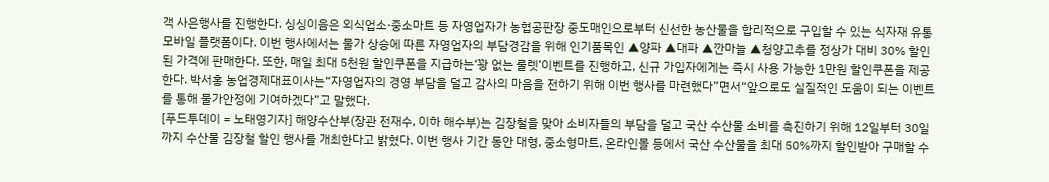객 사은행사를 진행한다. 싱싱이음은 외식업소·중소마트 등 자영업자가 농협공판장 중도매인으로부터 신선한 농산물을 합리적으로 구입할 수 있는 식자재 유통 모바일 플랫폼이다. 이번 행사에서는 물가 상승에 따른 자영업자의 부담경감을 위해 인기품목인 ▲양파 ▲대파 ▲깐마늘 ▲청양고추를 정상가 대비 30% 할인된 가격에 판매한다. 또한, 매일 최대 5천원 할인쿠폰을 지급하는‘꽝 없는 룰렛’이벤트를 진행하고, 신규 가입자에게는 즉시 사용 가능한 1만원 할인쿠폰을 제공한다. 박서홍 농업경제대표이사는“자영업자의 경영 부담을 덜고 감사의 마음을 전하기 위해 이번 행사를 마련했다”면서“앞으로도 실질적인 도움이 되는 이벤트를 통해 물가안정에 기여하겠다”고 말했다.
[푸드투데이 = 노태영기자] 해양수산부(장관 전재수, 이하 해수부)는 김장철을 맞아 소비자들의 부담을 덜고 국산 수산물 소비를 촉진하기 위해 12일부터 30일까지 수산물 김장철 할인 행사를 개최한다고 밝혔다. 이번 행사 기간 동안 대형, 중소형마트, 온라인몰 등에서 국산 수산물을 최대 50%까지 할인받아 구매할 수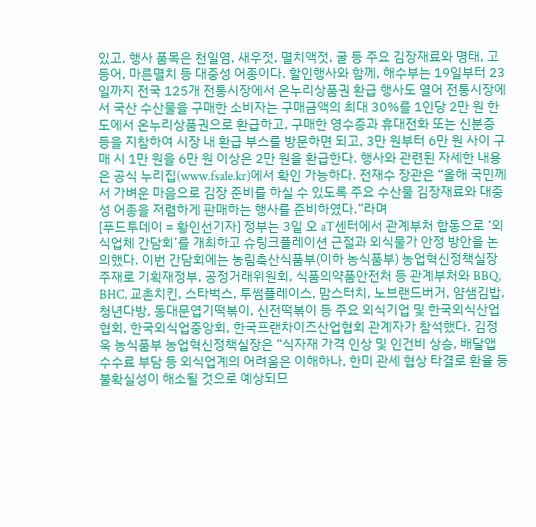있고, 행사 품목은 천일염, 새우젓, 멸치액젓, 굴 등 주요 김장재료와 명태, 고등어, 마른멸치 등 대중성 어종이다. 할인행사와 함께, 해수부는 19일부터 23일까지 전국 125개 전통시장에서 온누리상품권 환급 행사도 열어 전통시장에서 국산 수산물을 구매한 소비자는 구매금액의 최대 30%를 1인당 2만 원 한도에서 온누리상품권으로 환급하고, 구매한 영수증과 휴대전화 또는 신분증 등을 지참하여 시장 내 환급 부스를 방문하면 되고, 3만 원부터 6만 원 사이 구매 시 1만 원을 6만 원 이상은 2만 원을 환급한다. 행사와 관련된 자세한 내용은 공식 누리집(www.fsale.kr)에서 확인 가능하다. 전재수 장관은 “올해 국민께서 가벼운 마음으로 김장 준비를 하실 수 있도록 주요 수산물 김장재료와 대중성 어종을 저렴하게 판매하는 행사를 준비하였다.”라며
[푸드투데이 = 황인선기자] 정부는 3일 오 aT센터에서 관계부처 합동으로 ‘외식업체 간담회’를 개최하고 슈링크플레이션 근절과 외식물가 안정 방안을 논의했다. 이번 간담회에는 농림축산식품부(이하 농식품부) 농업혁신정책실장 주재로 기획재정부, 공정거래위원회, 식품의약품안전처 등 관계부처와 BBQ, BHC, 교촌치킨, 스타벅스, 투썸플레이스, 맘스터치, 노브랜드버거, 얌샘김밥, 청년다방, 동대문엽기떡볶이, 신전떡볶이 등 주요 외식기업 및 한국외식산업협회, 한국외식업중앙회, 한국프랜차이즈산업협회 관계자가 참석했다. 김정욱 농식품부 농업혁신정책실장은 “식자재 가격 인상 및 인건비 상승, 배달앱 수수료 부담 등 외식업계의 어려움은 이해하나, 한미 관세 협상 타결로 환율 등 불확실성이 해소될 것으로 예상되므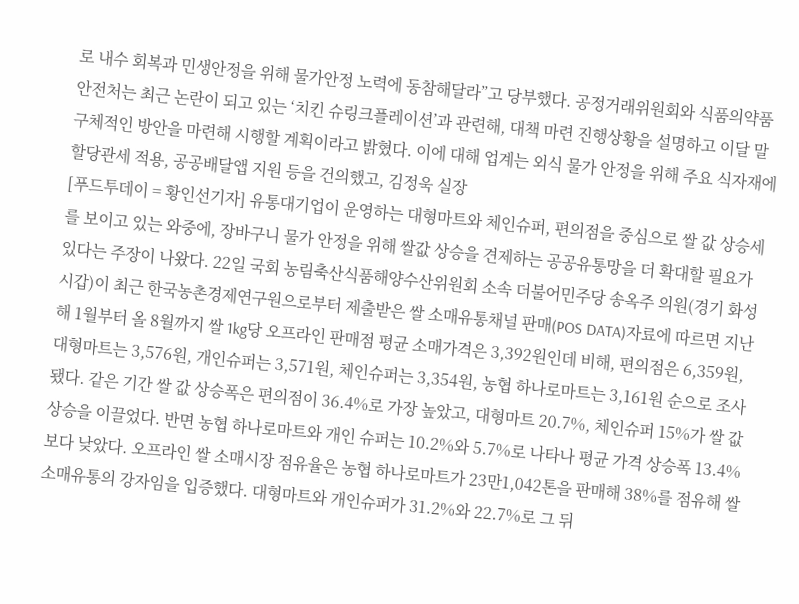로 내수 회복과 민생안정을 위해 물가안정 노력에 동참해달라”고 당부했다. 공정거래위원회와 식품의약품안전처는 최근 논란이 되고 있는 ‘치킨 슈링크플레이션’과 관련해, 대책 마련 진행상황을 설명하고 이달 말 구체적인 방안을 마련해 시행할 계획이라고 밝혔다. 이에 대해 업계는 외식 물가 안정을 위해 주요 식자재에 할당관세 적용, 공공배달앱 지원 등을 건의했고, 김정욱 실장
[푸드투데이 = 황인선기자] 유통대기업이 운영하는 대형마트와 체인슈퍼, 편의점을 중심으로 쌀 값 상승세를 보이고 있는 와중에, 장바구니 물가 안정을 위해 쌀값 상승을 견제하는 공공유통망을 더 확대할 필요가 있다는 주장이 나왔다. 22일 국회 농림축산식품해양수산위원회 소속 더불어민주당 송옥주 의원(경기 화성시갑)이 최근 한국농촌경제연구원으로부터 제출받은 쌀 소매유통채널 판매(POS DATA)자료에 따르면 지난해 1월부터 올 8월까지 쌀 1kg당 오프라인 판매점 평균 소매가격은 3,392원인데 비해, 편의점은 6,359원, 대형마트는 3,576원, 개인슈퍼는 3,571원, 체인슈퍼는 3,354원, 농협 하나로마트는 3,161원 순으로 조사됐다. 같은 기간 쌀 값 상승폭은 편의점이 36.4%로 가장 높았고, 대형마트 20.7%, 체인슈퍼 15%가 쌀 값 상승을 이끌었다. 반면 농협 하나로마트와 개인 슈퍼는 10.2%와 5.7%로 나타나 평균 가격 상승폭 13.4%보다 낮았다. 오프라인 쌀 소매시장 점유율은 농협 하나로마트가 23만1,042톤을 판매해 38%를 점유해 쌀 소매유통의 강자임을 입증했다. 대형마트와 개인슈퍼가 31.2%와 22.7%로 그 뒤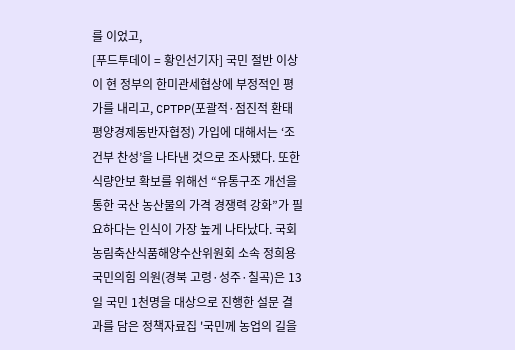를 이었고,
[푸드투데이 = 황인선기자] 국민 절반 이상이 현 정부의 한미관세협상에 부정적인 평가를 내리고, CPTPP(포괄적·점진적 환태평양경제동반자협정) 가입에 대해서는 ‘조건부 찬성’을 나타낸 것으로 조사됐다. 또한 식량안보 확보를 위해선 “유통구조 개선을 통한 국산 농산물의 가격 경쟁력 강화”가 필요하다는 인식이 가장 높게 나타났다. 국회 농림축산식품해양수산위원회 소속 정희용 국민의힘 의원(경북 고령·성주·칠곡)은 13일 국민 1천명을 대상으로 진행한 설문 결과를 담은 정책자료집 '국민께 농업의 길을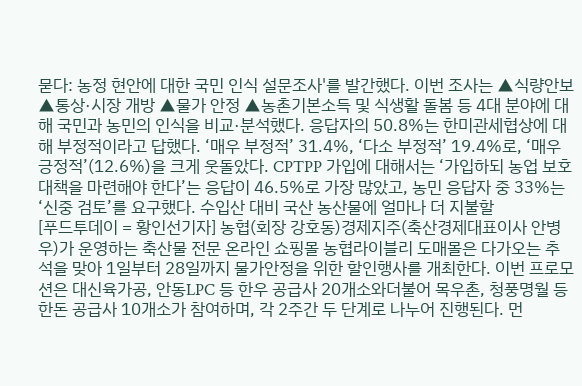묻다: 농정 현안에 대한 국민 인식 설문조사'를 발간했다. 이번 조사는 ▲식량안보 ▲통상·시장 개방 ▲물가 안정 ▲농촌기본소득 및 식생활 돌봄 등 4대 분야에 대해 국민과 농민의 인식을 비교·분석했다. 응답자의 50.8%는 한미관세협상에 대해 부정적이라고 답했다. ‘매우 부정적’ 31.4%, ‘다소 부정적’ 19.4%로, ‘매우 긍정적’(12.6%)을 크게 웃돌았다. CPTPP 가입에 대해서는 ‘가입하되 농업 보호 대책을 마련해야 한다’는 응답이 46.5%로 가장 많았고, 농민 응답자 중 33%는 ‘신중 검토’를 요구했다. 수입산 대비 국산 농산물에 얼마나 더 지불할
[푸드투데이 = 황인선기자] 농협(회장 강호동)경제지주(축산경제대표이사 안병우)가 운영하는 축산물 전문 온라인 쇼핑몰 농협라이블리 도매몰은 다가오는 추석을 맞아 1일부터 28일까지 물가안정을 위한 할인행사를 개최한다. 이번 프로모션은 대신육가공, 안동LPC 등 한우 공급사 20개소와더불어 목우촌, 청풍명월 등 한돈 공급사 10개소가 참여하며, 각 2주간 두 단계로 나누어 진행된다. 먼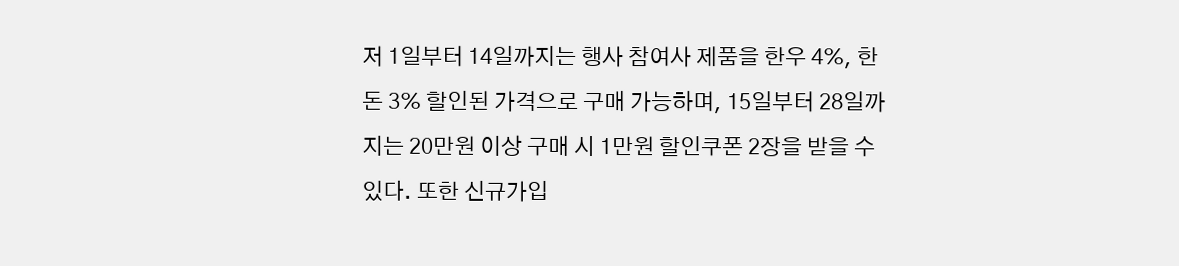저 1일부터 14일까지는 행사 참여사 제품을 한우 4%, 한돈 3% 할인된 가격으로 구매 가능하며, 15일부터 28일까지는 20만원 이상 구매 시 1만원 할인쿠폰 2장을 받을 수 있다. 또한 신규가입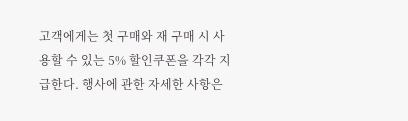고객에게는 첫 구매와 재 구매 시 사용할 수 있는 5% 할인쿠폰을 각각 지급한다. 행사에 관한 자세한 사항은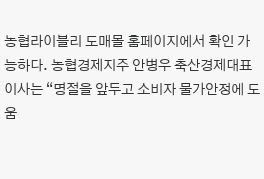농협라이블리 도매몰 홈페이지에서 확인 가능하다. 농협경제지주 안병우 축산경제대표이사는 “명절을 앞두고 소비자 물가안정에 도움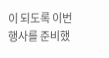이 되도록 이번 행사를 준비했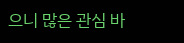으니 많은 관심 바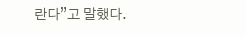란다”고 말했다.